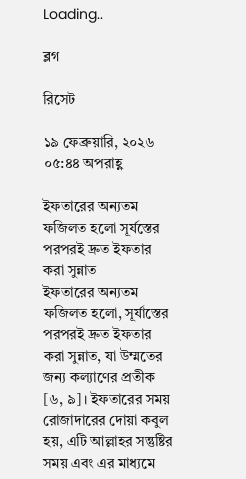Loading..

ব্লগ

রিসেট

১৯ ফেব্রুয়ারি, ২০২৬ ০৫:৪৪ অপরাহ্ণ

ইফতারের অন্যতম ফজিলত হলো সূর্যস্তের পরপরই দ্রুত ইফতার করা সুন্নাত
ইফতারের অন্যতম ফজিলত হলো, সূর্যাস্তের পরপরই দ্রুত ইফতার করা সুন্নাত, যা উম্মতের জন্য কল্যাণের প্রতীক [৬, ৯]। ইফতারের সময় রোজাদারের দোয়া কবুল হয়, এটি আল্লাহর সন্তুষ্টির সময় এবং এর মাধ্যমে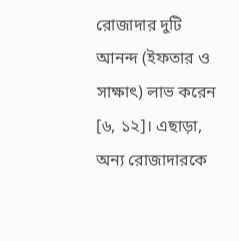রোজাদার দুটি আনন্দ (ইফতার ও সাক্ষাৎ) লাভ করেন [৬, ১২]। এছাড়া, অন্য রোজাদারকে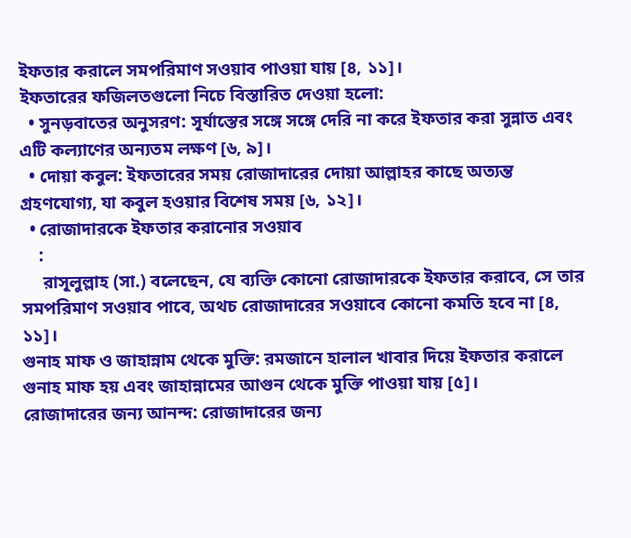ইফতার করালে সমপরিমাণ সওয়াব পাওয়া যায় [৪, ১১]।
ইফতারের ফজিলতগুলো নিচে বিস্তারিত দেওয়া হলো:
  • সুনড়বাতের অনুসরণ: সূর্যাস্তের সঙ্গে সঙ্গে দেরি না করে ইফতার করা সুন্নাত এবং এটি কল্যাণের অন্যতম লক্ষণ [৬, ৯]।
  • দোয়া কবুল: ইফতারের সময় রোজাদারের দোয়া আল্লাহর কাছে অত্যন্ত গ্রহণযোগ্য, যা কবুল হওয়ার বিশেষ সময় [৬, ১২]।
  • রোজাদারকে ইফতার করানোর সওয়াব
    :
     রাসূলুল্লাহ (সা.) বলেছেন, যে ব্যক্তি কোনো রোজাদারকে ইফতার করাবে, সে তার সমপরিমাণ সওয়াব পাবে, অথচ রোজাদারের সওয়াবে কোনো কমতি হবে না [৪, ১১]।
গুনাহ মাফ ও জাহান্নাম থেকে মুক্তি: রমজানে হালাল খাবার দিয়ে ইফতার করালে গুনাহ মাফ হয় এবং জাহান্নামের আগুন থেকে মুক্তি পাওয়া যায় [৫]।
রোজাদারের জন্য আনন্দ: রোজাদারের জন্য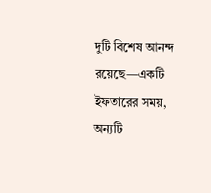দুটি বিশেষ আনন্দ রয়েছে—একটি ইফতারের সময়, অন্যটি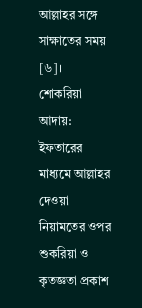আল্লাহর সঙ্গে সাক্ষাতের সময় [৬]।
শোকরিয়া আদায়: ইফতারের মাধ্যমে আল্লাহর দেওয়া নিয়ামতের ওপর শুকরিয়া ও কৃতজ্ঞতা প্রকাশ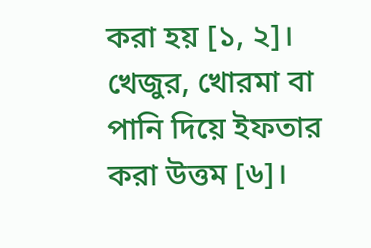করা হয় [১, ২]।
খেজুর, খোরমা বা পানি দিয়ে ইফতার করা উত্তম [৬]।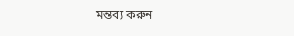মন্তব্য করুন